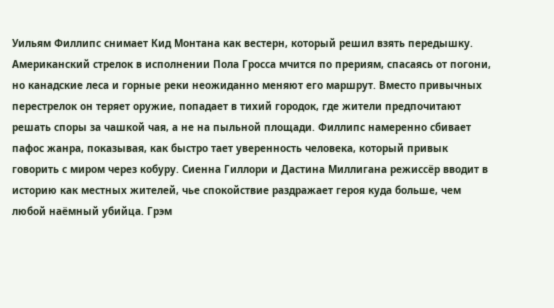Уильям Филлипс снимает Кид Монтана как вестерн, который решил взять передышку. Американский стрелок в исполнении Пола Гросса мчится по прериям, спасаясь от погони, но канадские леса и горные реки неожиданно меняют его маршрут. Вместо привычных перестрелок он теряет оружие, попадает в тихий городок, где жители предпочитают решать споры за чашкой чая, а не на пыльной площади. Филлипс намеренно сбивает пафос жанра, показывая, как быстро тает уверенность человека, который привык говорить с миром через кобуру. Сиенна Гиллори и Дастина Миллигана режиссёр вводит в историю как местных жителей, чье спокойствие раздражает героя куда больше, чем любой наёмный убийца. Грэм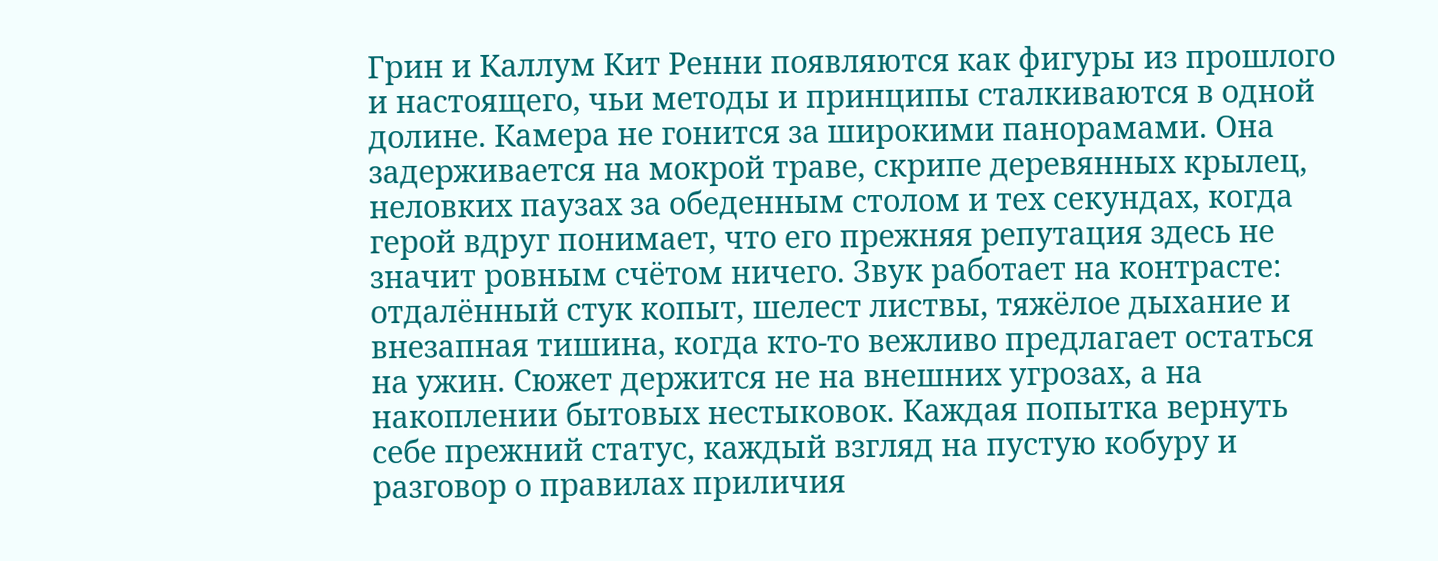Грин и Каллум Кит Ренни появляются как фигуры из прошлого и настоящего, чьи методы и принципы сталкиваются в одной долине. Камера не гонится за широкими панорамами. Она задерживается на мокрой траве, скрипе деревянных крылец, неловких паузах за обеденным столом и тех секундах, когда герой вдруг понимает, что его прежняя репутация здесь не значит ровным счётом ничего. Звук работает на контрасте: отдалённый стук копыт, шелест листвы, тяжёлое дыхание и внезапная тишина, когда кто-то вежливо предлагает остаться на ужин. Сюжет держится не на внешних угрозах, а на накоплении бытовых нестыковок. Каждая попытка вернуть себе прежний статус, каждый взгляд на пустую кобуру и разговор о правилах приличия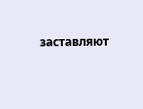заставляют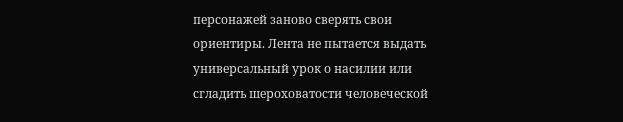персонажей заново сверять свои ориентиры. Лента не пытается выдать универсальный урок о насилии или сгладить шероховатости человеческой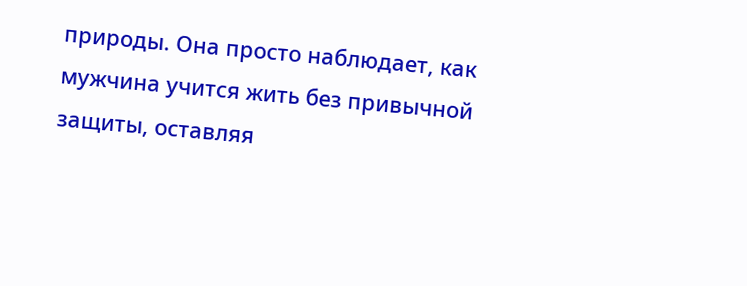природы. Она просто наблюдает, как мужчина учится жить без привычной защиты, оставляя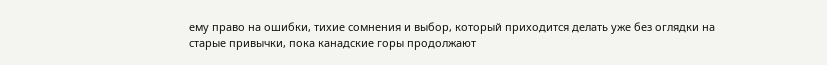ему право на ошибки, тихие сомнения и выбор, который приходится делать уже без оглядки на старые привычки, пока канадские горы продолжают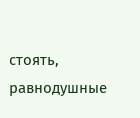стоять, равнодушные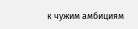к чужим амбициям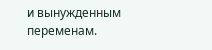и вынужденным переменам.